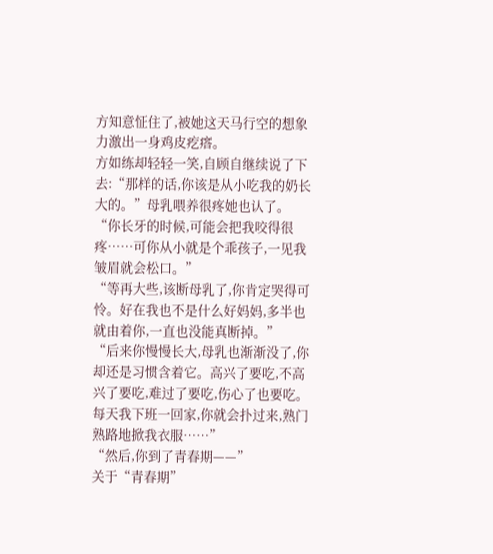方知意怔住了,被她这天马行空的想象力激出一身鸡皮疙瘩。
方如练却轻轻一笑,自顾自继续说了下去:“那样的话,你该是从小吃我的奶长大的。”母乳喂养很疼她也认了。
“你长牙的时候,可能会把我咬得很疼……可你从小就是个乖孩子,一见我皱眉就会松口。”
“等再大些,该断母乳了,你肯定哭得可怜。好在我也不是什么好妈妈,多半也就由着你,一直也没能真断掉。”
“后来你慢慢长大,母乳也渐渐没了,你却还是习惯含着它。高兴了要吃,不高兴了要吃,难过了要吃,伤心了也要吃。每天我下班一回家,你就会扑过来,熟门熟路地掀我衣服……”
“然后,你到了青春期——”
关于“青春期”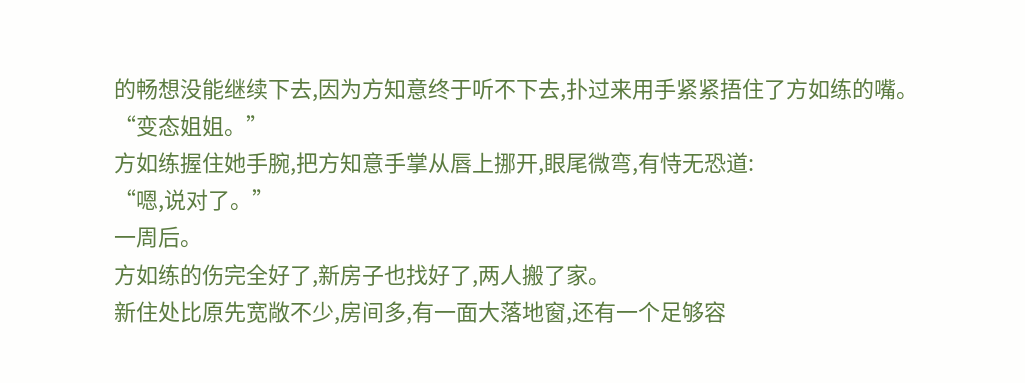的畅想没能继续下去,因为方知意终于听不下去,扑过来用手紧紧捂住了方如练的嘴。
“变态姐姐。”
方如练握住她手腕,把方知意手掌从唇上挪开,眼尾微弯,有恃无恐道:
“嗯,说对了。”
一周后。
方如练的伤完全好了,新房子也找好了,两人搬了家。
新住处比原先宽敞不少,房间多,有一面大落地窗,还有一个足够容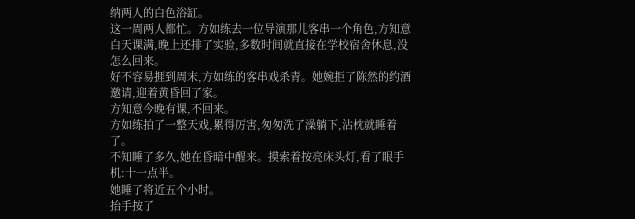纳两人的白色浴缸。
这一周两人都忙。方如练去一位导演那儿客串一个角色,方知意白天课满,晚上还排了实验,多数时间就直接在学校宿舍休息,没怎么回来。
好不容易捱到周末,方如练的客串戏杀青。她婉拒了陈然的约酒邀请,迎着黄昏回了家。
方知意今晚有课,不回来。
方如练拍了一整天戏,累得厉害,匆匆洗了澡躺下,沾枕就睡着了。
不知睡了多久,她在昏暗中醒来。摸索着按亮床头灯,看了眼手机:十一点半。
她睡了将近五个小时。
抬手按了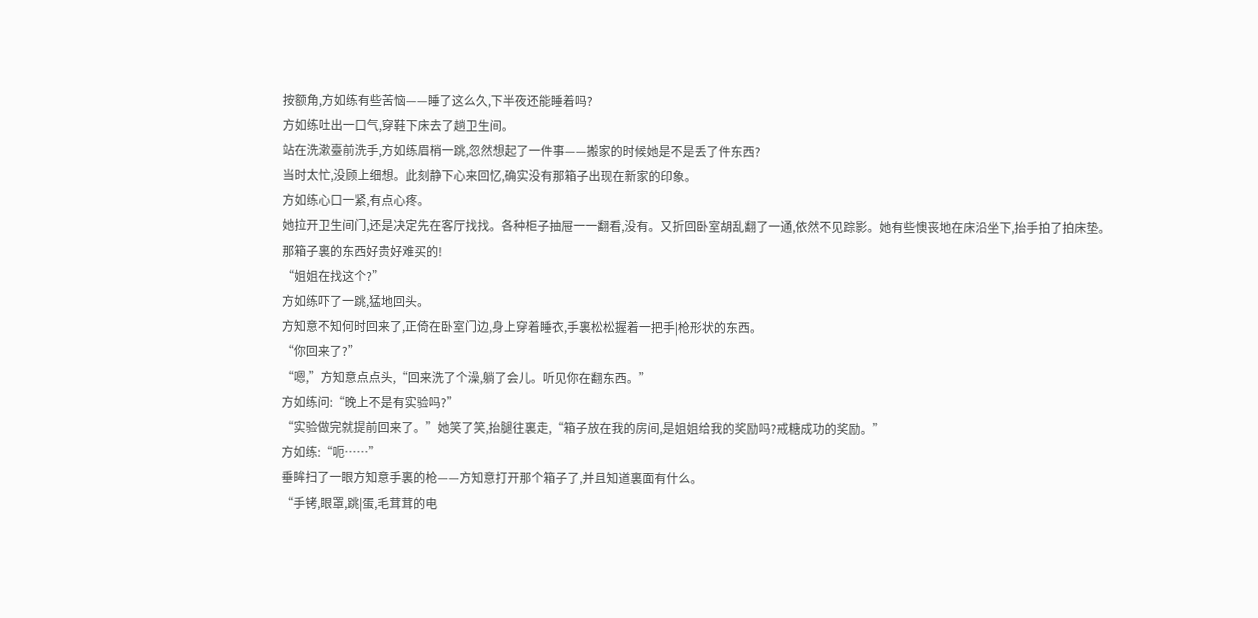按额角,方如练有些苦恼——睡了这么久,下半夜还能睡着吗?
方如练吐出一口气,穿鞋下床去了趟卫生间。
站在洗漱臺前洗手,方如练眉梢一跳,忽然想起了一件事——搬家的时候她是不是丢了件东西?
当时太忙,没顾上细想。此刻静下心来回忆,确实没有那箱子出现在新家的印象。
方如练心口一紧,有点心疼。
她拉开卫生间门,还是决定先在客厅找找。各种柜子抽屉一一翻看,没有。又折回卧室胡乱翻了一通,依然不见踪影。她有些懊丧地在床沿坐下,抬手拍了拍床垫。
那箱子裏的东西好贵好难买的!
“姐姐在找这个?”
方如练吓了一跳,猛地回头。
方知意不知何时回来了,正倚在卧室门边,身上穿着睡衣,手裏松松握着一把手|枪形状的东西。
“你回来了?”
“嗯,”方知意点点头,“回来洗了个澡,躺了会儿。听见你在翻东西。”
方如练问:“晚上不是有实验吗?”
“实验做完就提前回来了。”她笑了笑,抬腿往裏走,“箱子放在我的房间,是姐姐给我的奖励吗?戒糖成功的奖励。”
方如练:“呃……”
垂眸扫了一眼方知意手裏的枪——方知意打开那个箱子了,并且知道裏面有什么。
“手铐,眼罩,跳|蛋,毛茸茸的电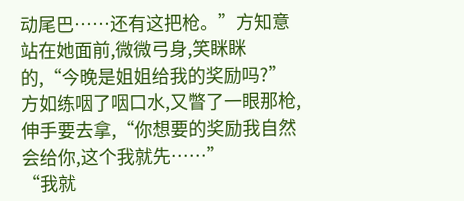动尾巴……还有这把枪。”方知意站在她面前,微微弓身,笑眯眯的,“今晚是姐姐给我的奖励吗?”
方如练咽了咽口水,又瞥了一眼那枪,伸手要去拿,“你想要的奖励我自然会给你,这个我就先……”
“我就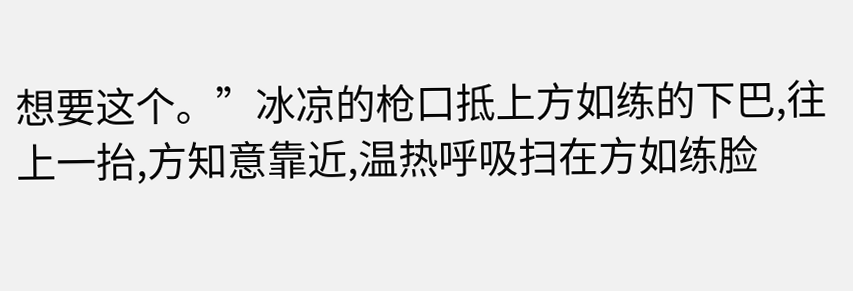想要这个。”冰凉的枪口抵上方如练的下巴,往上一抬,方知意靠近,温热呼吸扫在方如练脸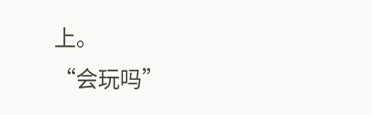上。
“会玩吗”